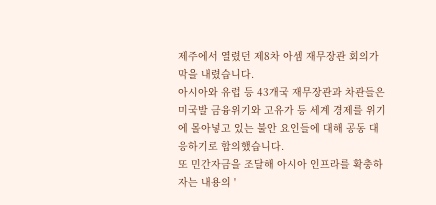제주에서 열렸던 제8차 아셈 재무장관 회의가 막을 내렸습니다.
아시아와 유럽 등 43개국 재무장관과 차관들은 미국발 금융위기와 고유가 등 세계 경제를 위기에 몰아넣고 있는 불안 요인들에 대해 공동 대응하기로 합의했습니다.
또 민간자금을 조달해 아시아 인프라를 확충하자는 내용의 '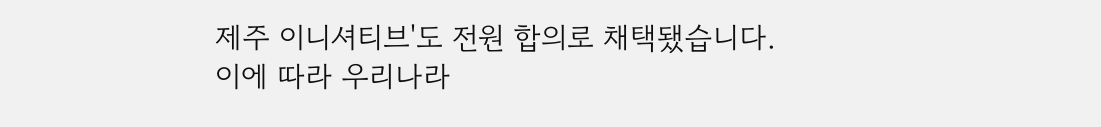제주 이니셔티브'도 전원 합의로 채택됐습니다.
이에 따라 우리나라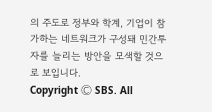의 주도로 정부와 학계, 기업이 참가하는 네트워크가 구성돼 민간투자를 늘리는 방안을 모색할 것으로 보입니다.
Copyright Ⓒ SBS. All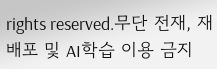rights reserved.무단 전재, 재배포 및 AI학습 이용 금지